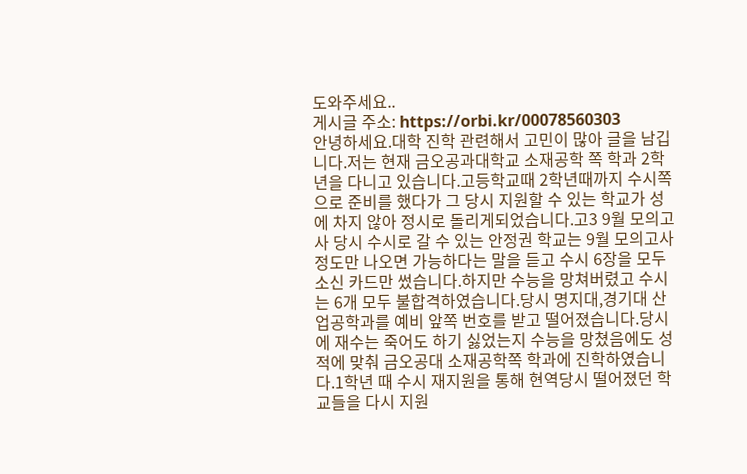도와주세요..
게시글 주소: https://orbi.kr/00078560303
안녕하세요.대학 진학 관련해서 고민이 많아 글을 남깁니다.저는 현재 금오공과대학교 소재공학 쪽 학과 2학년을 다니고 있습니다.고등학교때 2학년때까지 수시쪽으로 준비를 했다가 그 당시 지원할 수 있는 학교가 성에 차지 않아 정시로 돌리게되었습니다.고3 9월 모의고사 당시 수시로 갈 수 있는 안정권 학교는 9월 모의고사 정도만 나오면 가능하다는 말을 듣고 수시 6장을 모두 소신 카드만 썼습니다.하지만 수능을 망쳐버렸고 수시는 6개 모두 불합격하였습니다.당시 명지대,경기대 산업공학과를 예비 앞쪽 번호를 받고 떨어졌습니다.당시에 재수는 죽어도 하기 싫었는지 수능을 망쳤음에도 성적에 맞춰 금오공대 소재공학쪽 학과에 진학하였습니다.1학년 때 수시 재지원을 통해 현역당시 떨어졌던 학교들을 다시 지원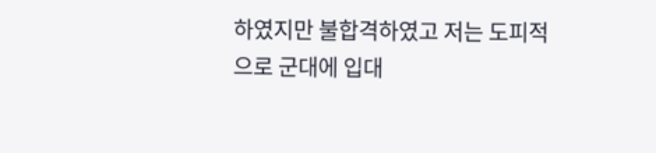하였지만 불합격하였고 저는 도피적으로 군대에 입대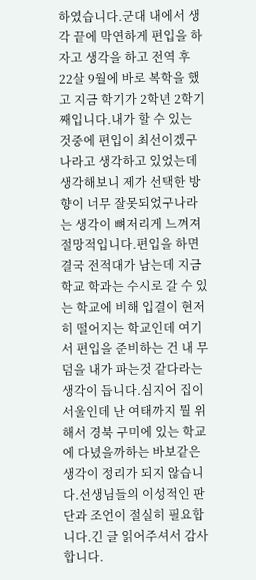하였습니다.군대 내에서 생각 끝에 막연하게 편입을 하자고 생각을 하고 전역 후 22살 9월에 바로 복학을 했고 지금 학기가 2학년 2학기 째입니다.내가 할 수 있는 것중에 편입이 최선이겠구나라고 생각하고 있었는데 생각해보니 제가 선택한 방향이 너무 잘못되었구나라는 생각이 뼈저리게 느껴져 절망적입니다.편입을 하면 결국 전적대가 남는데 지금 학교 학과는 수시로 갈 수 있는 학교에 비해 입결이 현저히 떨어지는 학교인데 여기서 편입을 준비하는 건 내 무덤을 내가 파는것 같다라는 생각이 듭니다.심지어 집이 서울인데 난 여태까지 뭘 위해서 경북 구미에 있는 학교에 다녔을까하는 바보같은 생각이 정리가 되지 않습니다.선생님들의 이성적인 판단과 조언이 절실히 필요합니다.긴 글 읽어주셔서 감사합니다.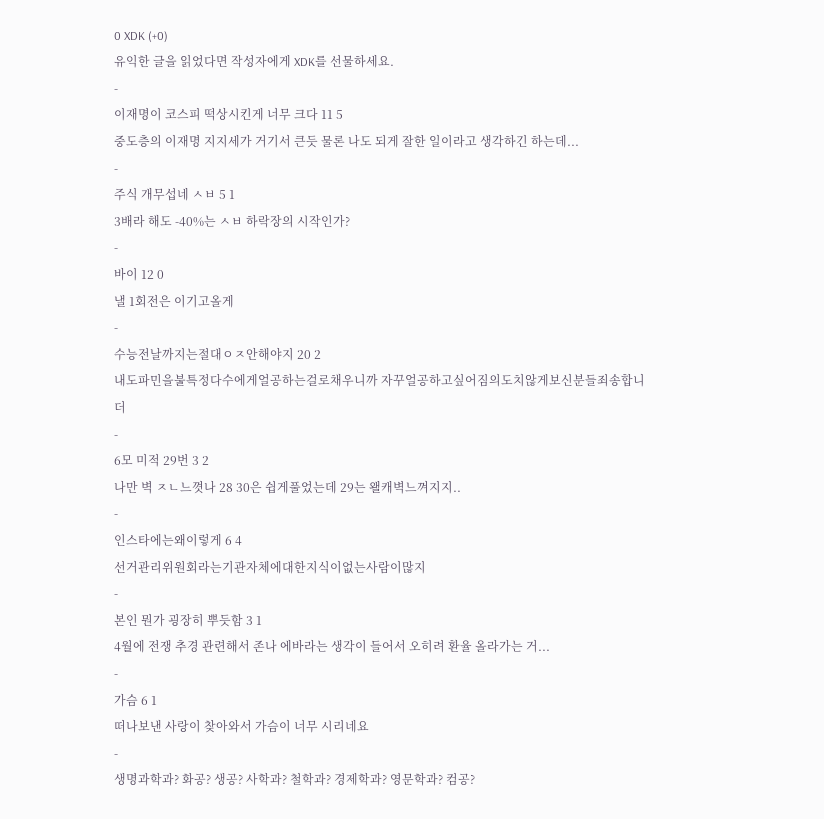0 XDK (+0)
유익한 글을 읽었다면 작성자에게 XDK를 선물하세요.
-
이재명이 코스피 떡상시킨게 너무 크다 11 5
중도층의 이재명 지지세가 거기서 큰듯 물론 나도 되게 잘한 일이라고 생각하긴 하는데...
-
주식 개무섭네 ㅅㅂ 5 1
3배라 해도 -40%는 ㅅㅂ 하락장의 시작인가?
-
바이 12 0
낼 1회전은 이기고올게
-
수능전날까지는절대ㅇㅈ안해야지 20 2
내도파민을불특정다수에게얼공하는걸로채우니까 자꾸얼공하고싶어짐의도치않게보신분들죄송합니더
-
6모 미적 29번 3 2
나만 벽 ㅈㄴ느꼇나 28 30은 쉽게풀었는데 29는 왤캐벽느껴지지..
-
인스타에는왜이렇게 6 4
선거관리위원회라는기관자체에대한지식이없는사람이많지
-
본인 뭔가 굉장히 뿌듯함 3 1
4월에 전쟁 추경 관련해서 존나 에바라는 생각이 들어서 오히려 환율 올라가는 거...
-
가슴 6 1
떠나보낸 사랑이 찾아와서 가슴이 너무 시리네요
-
생명과학과? 화공? 생공? 사학과? 철학과? 경제학과? 영문학과? 컴공?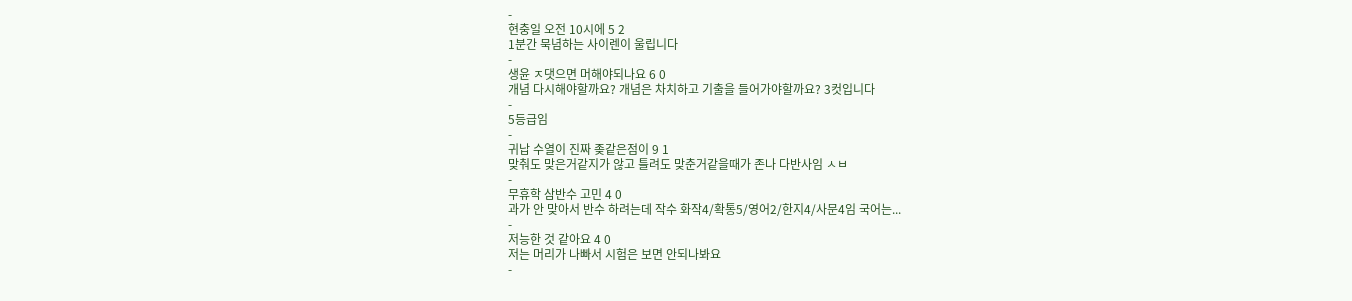-
현충일 오전 10시에 5 2
1분간 묵념하는 사이렌이 울립니다
-
생윤 ㅈ댓으면 머해야되나요 6 0
개념 다시해야할까요? 개념은 차치하고 기출을 들어가야할까요? 3컷입니다
-
5등급임
-
귀납 수열이 진짜 좆같은점이 9 1
맞춰도 맞은거같지가 않고 틀려도 맞춘거같을때가 존나 다반사임 ㅅㅂ
-
무휴학 삼반수 고민 4 0
과가 안 맞아서 반수 하려는데 작수 화작4/확통5/영어2/한지4/사문4임 국어는...
-
저능한 것 같아요 4 0
저는 머리가 나빠서 시험은 보면 안되나봐요
-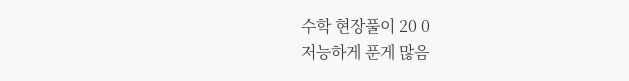수학 현장풀이 20 0
저능하게 푼게 많음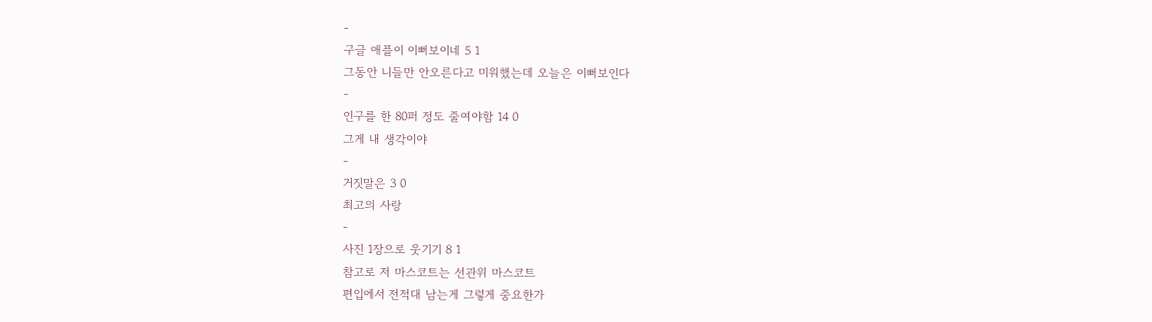-
구글 애플이 이뻐보이네 5 1
그동안 니들만 안오른다고 미워했는데 오늘은 이뻐보인다
-
인구를 한 80퍼 정도 줄여야함 14 0
그게 내 생각이야
-
거짓말은 3 0
최고의 사랑
-
사진 1장으로 웃기기 8 1
참고로 저 마스코트는 선관위 마스코트
편입에서 전적대 남는게 그렇게 중요한가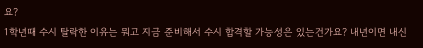요?
1학년때 수시 탈락한 이유는 뭐고 지금 준비해서 수시 합격할 가능성은 있는건가요? 내년이면 내신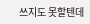쓰지도 못할텐데